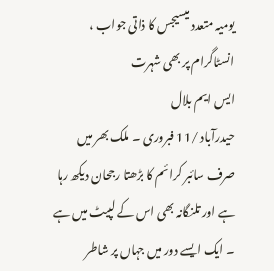یومیہ متعدد میسیجس کا ذاتی جواب ، انسٹاگرام پر بھی شہرت
ایس ایم بلال
حیدرآباد /11 فبروری ۔ ملک بھر میں صرف سائبر کرائم کا بڑھتا رجحان دیکھ رہا ہے اور تلنگانہ بھی اس کے لپیٹ میں ہے ۔ ایک ایسے دور میں جہاں پر شاطر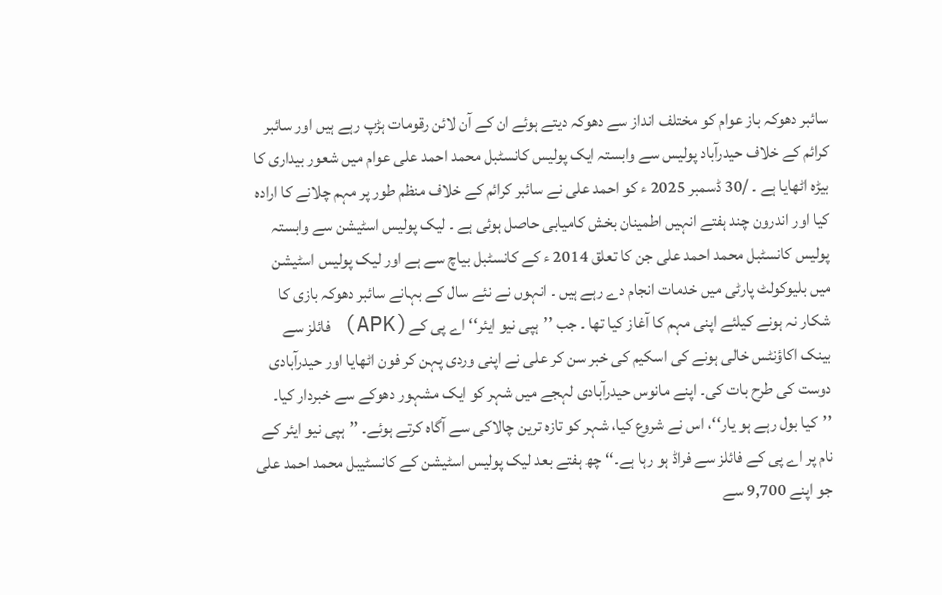سائبر دھوکہ باز عوام کو مختلف انداز سے دھوکہ دیتے ہوئے ان کے آن لائن رقومات ہڑپ رہے ہیں اور سائبر کرائم کے خلاف حیدرآباد پولیس سے وابستہ ایک پولیس کانسٹبل محمد احمد علی عوام میں شعور بیداری کا بیڑہ اٹھایا ہے ۔ /30 ڈسمبر 2025 ء کو احمد علی نے سائبر کرائم کے خلاف منظم طور پر مہم چلانے کا ارادہ کیا اور اندرون چند ہفتے انہیں اطمینان بخش کامیابی حاصل ہوئی ہے ۔ لیک پولیس اسٹیشن سے وابستہ پولیس کانسٹبل محمد احمد علی جن کا تعلق 2014 ء کے کانسٹبل بیاچ سے ہے اور لیک پولیس اسٹیشن میں بلیوکولٹ پارٹی میں خدمات انجام دے رہے ہیں ۔ انہوں نے نئے سال کے بہانے سائبر دھوکہ بازی کا شکار نہ ہونے کیلئے اپنی مہم کا آغاز کیا تھا ۔ جب ’’ہپی نیو ایئر‘‘ اے پی کے(APK) فائلز سے بینک اکاؤنٹس خالی ہونے کی اسکیم کی خبر سن کر علی نے اپنی وردی پہن کر فون اٹھایا اور حیدرآبادی دوست کی طرح بات کی۔ اپنے مانوس حیدرآبادی لہجے میں شہر کو ایک مشہور دھوکے سے خبردار کیا۔ ’’کیا بول رہے ہو یار‘‘، اس نے شروع کیا، شہر کو تازہ ترین چالاکی سے آگاہ کرتے ہوئے۔ ’’ہپی نیو ایئر کے نام پر اے پی کے فائلز سے فراڈ ہو رہا ہے۔‘‘ چھ ہفتے بعد لیک پولیس اسٹیشن کے کانسٹیبل محمد احمد علی جو اپنے 9,700 سے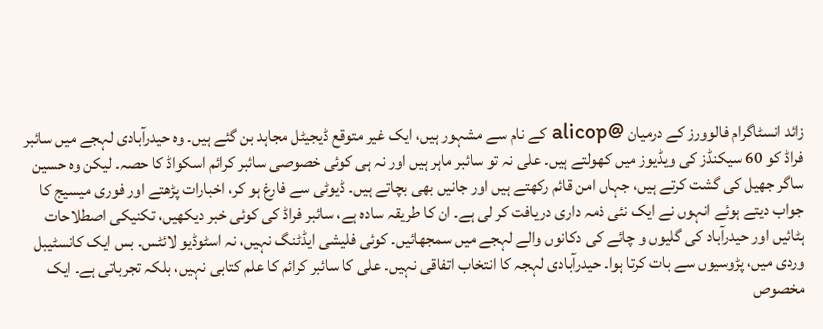زائد انسٹاگرام فالوورز کے درمیان @alicop کے نام سے مشہور ہیں، ایک غیر متوقع ڈیجیٹل مجاہد بن گئے ہیں۔ وہ حیدرآبادی لہجے میں سائبر فراڈ کو 60 سیکنڈز کی ویڈیوز میں کھولتے ہیں۔ علی نہ تو سائبر ماہر ہیں اور نہ ہی کوئی خصوصی سائبر کرائم اسکواڈ کا حصہ۔ لیکن وہ حسین ساگر جھیل کی گشت کرتے ہیں، جہاں امن قائم رکھتے ہیں اور جانیں بھی بچاتے ہیں۔ ڈیوٹی سے فارغ ہو کر، اخبارات پڑھتے اور فوری میسیج کا جواب دیتے ہوئے انہوں نے ایک نئی ذمہ داری دریافت کر لی ہے۔ ان کا طریقہ سادہ ہے، سائبر فراڈ کی کوئی خبر دیکھیں، تکنیکی اصطلاحات ہٹائیں اور حیدرآباد کی گلیوں و چائے کی دکانوں والے لہجے میں سمجھائیں۔ کوئی فلیشی ایڈٹنگ نہیں، نہ اسٹوڈیو لائٹس۔ بس ایک کانسٹیبل وردی میں، پڑوسیوں سے بات کرتا ہوا۔ حیدرآبادی لہجہ کا انتخاب اتفاقی نہیں۔ علی کا سائبر کرائم کا علم کتابی نہیں، بلکہ تجرباتی ہے۔ ایک مخصوص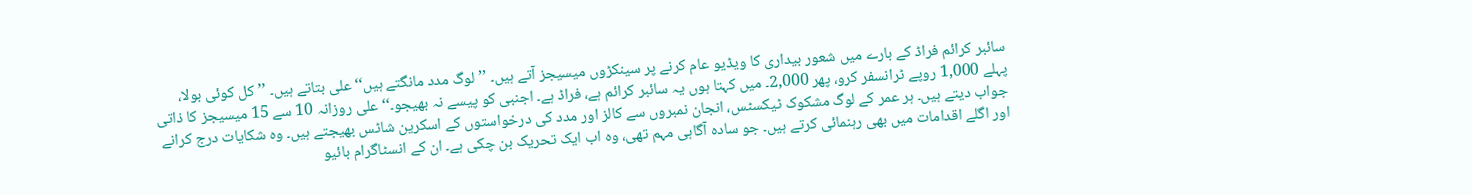سائبر کرائم فراڈ کے بارے میں شعور بیداری کا ویڈیو عام کرنے پر سینکڑوں میسیجز آتے ہیں۔ ’’لوگ مدد مانگتے ہیں‘‘ علی بتاتے ہیں۔ ’’کل کوئی بولا، پہلے 1,000 روپے ٹرانسفر کرو، پھر 2,000۔ میں کہتا ہوں یہ سائبر کرائم ہے، فراڈ ہے۔ اجنبی کو پیسے نہ بھیجو۔‘‘ علی روزانہ 10 سے 15 میسیجز کا ذاتی جواب دیتے ہیں۔ ہر عمر کے لوگ مشکوک ٹیکسٹس، انجان نمبروں سے کالز اور مدد کی درخواستوں کے اسکرین شاٹس بھیجتے ہیں۔ وہ شکایات درج کرانے اور اگلے اقدامات میں بھی رہنمائی کرتے ہیں۔ جو سادہ آگاہی مہم تھی، وہ اب ایک تحریک بن چکی ہے۔ ان کے انسٹاگرام بائیو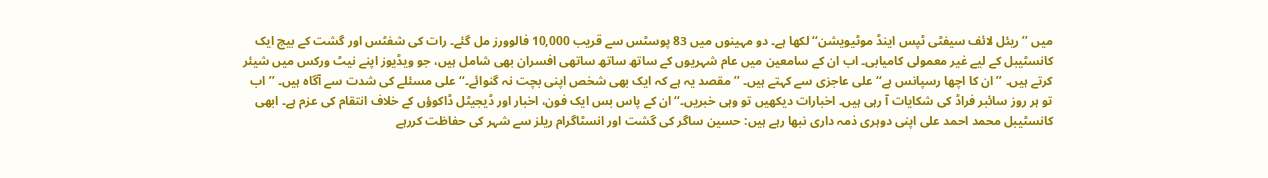میں ’’ ریئل لائف سیفٹی ٹپس اینڈ موٹیویشن‘‘ لکھا ہے۔ دو مہینوں میں 83 پوسٹس سے قریب 10,000 فالوورز مل گئے۔ رات کی شفٹس اور گشت کے بیچ ایک کانسٹیبل کے لیے غیر معمولی کامیابی۔ اب ان کے سامعین میں عام شہریوں کے ساتھ ساتھ ساتھی افسران بھی شامل ہیں، جو ویڈیوز اپنے نیٹ ورکس میں شیئر کرتے ہیں۔ ’’ان کا اچھا رسپانس ہے‘‘ علی عاجزی سے کہتے ہیں۔ ’’مقصد یہ ہے کہ ایک بھی شخص اپنی بچت نہ گنوائے۔‘‘ علی مسئلے کی شدت سے آگاہ ہیں۔ ’’اب تو ہر روز سائبر فراڈ کی شکایات آ رہی ہیں۔ اخبارات دیکھیں تو وہی خبریں۔‘‘ ان کے پاس بس ایک فون، اخبار اور ڈیجیٹل ڈاکوؤں کے خلاف انتقام کی عزم ہے۔ ابھی کانسٹیبل محمد احمد علی اپنی دوہری ذمہ داری نبھا رہے ہیں: حسین ساگر کی گشت اور انسٹاگرام ریلز سے شہر کی حفاظت کررہے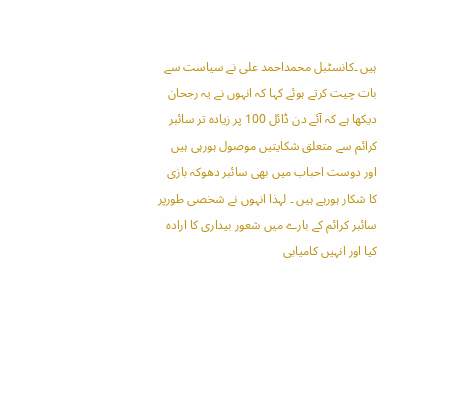ہیں ۔کانسٹبل محمداحمد علی نے سیاست سے بات چیت کرتے ہوئے کہا کہ انہوں نے یہ رجحان دیکھا ہے کہ آئے دن ڈائل 100 پر زیادہ تر سائبر کرائم سے متعلق شکایتیں موصول ہورہی ہیں اور دوست احباب میں بھی سائبر دھوکہ بازی کا شکار ہورہے ہیں ۔ لہذا انہوں نے شخصی طورپر سائبر کرائم کے بارے میں شعور بیداری کا ارادہ کیا اور انہیں کامیابی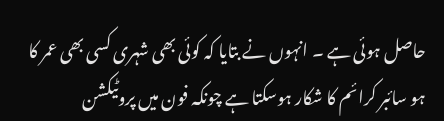حاصل ہوئی ہے ۔ انہوں نے بتایا کہ کوئی بھی شہری کسی بھی عمر کا ہو سائبر کرائم کا شکار ہوسکتا ہے چونکہ فون میں پروٹیکشن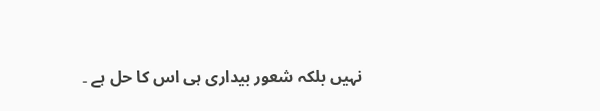نہیں بلکہ شعور بیداری ہی اس کا حل ہے ۔